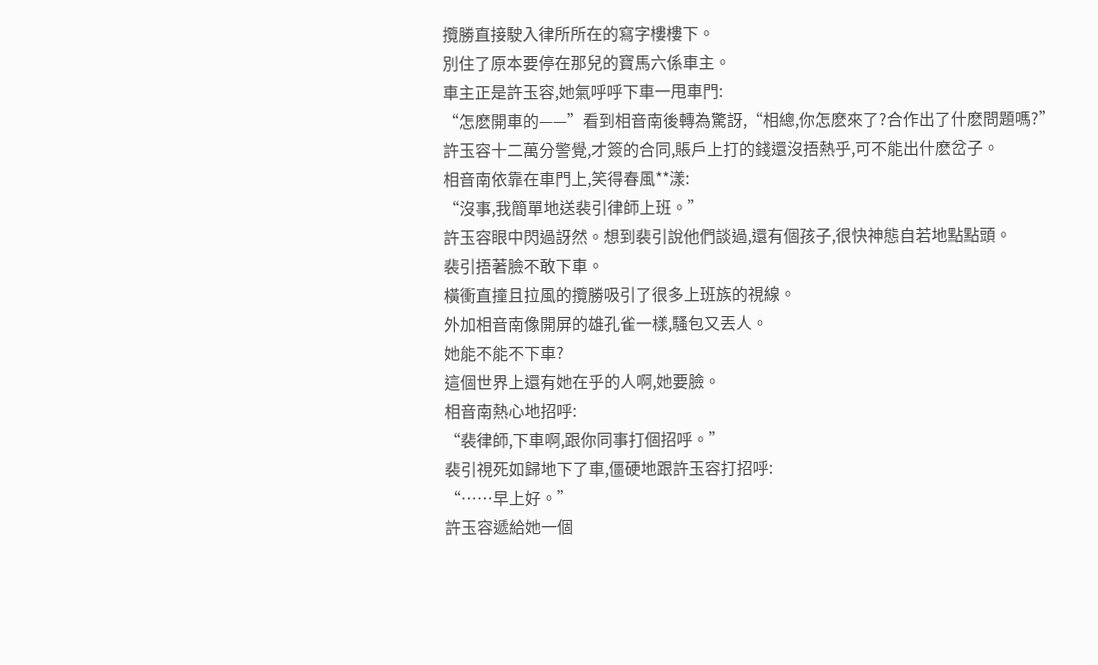攬勝直接駛入律所所在的寫字樓樓下。
別住了原本要停在那兒的寶馬六係車主。
車主正是許玉容,她氣呼呼下車一甩車門:
“怎麽開車的——”看到相音南後轉為驚訝,“相總,你怎麽來了?合作出了什麽問題嗎?”
許玉容十二萬分警覺,才簽的合同,賬戶上打的錢還沒捂熱乎,可不能出什麽岔子。
相音南依靠在車門上,笑得春風**漾:
“沒事,我簡單地送裴引律師上班。”
許玉容眼中閃過訝然。想到裴引說他們談過,還有個孩子,很快神態自若地點點頭。
裴引捂著臉不敢下車。
橫衝直撞且拉風的攬勝吸引了很多上班族的視線。
外加相音南像開屏的雄孔雀一樣,騷包又丟人。
她能不能不下車?
這個世界上還有她在乎的人啊,她要臉。
相音南熱心地招呼:
“裴律師,下車啊,跟你同事打個招呼。”
裴引視死如歸地下了車,僵硬地跟許玉容打招呼:
“……早上好。”
許玉容遞給她一個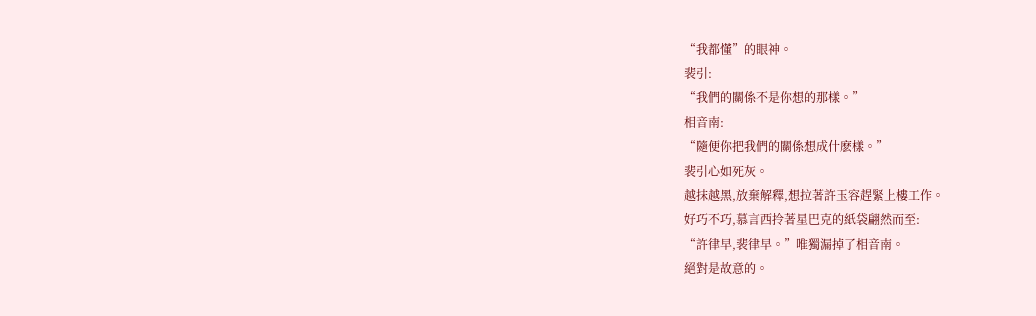“我都懂”的眼神。
裴引:
“我們的關係不是你想的那樣。”
相音南:
“隨便你把我們的關係想成什麽樣。”
裴引心如死灰。
越抹越黑,放棄解釋,想拉著許玉容趕緊上樓工作。
好巧不巧,慕言西拎著星巴克的紙袋翩然而至:
“許律早,裴律早。”唯獨漏掉了相音南。
絕對是故意的。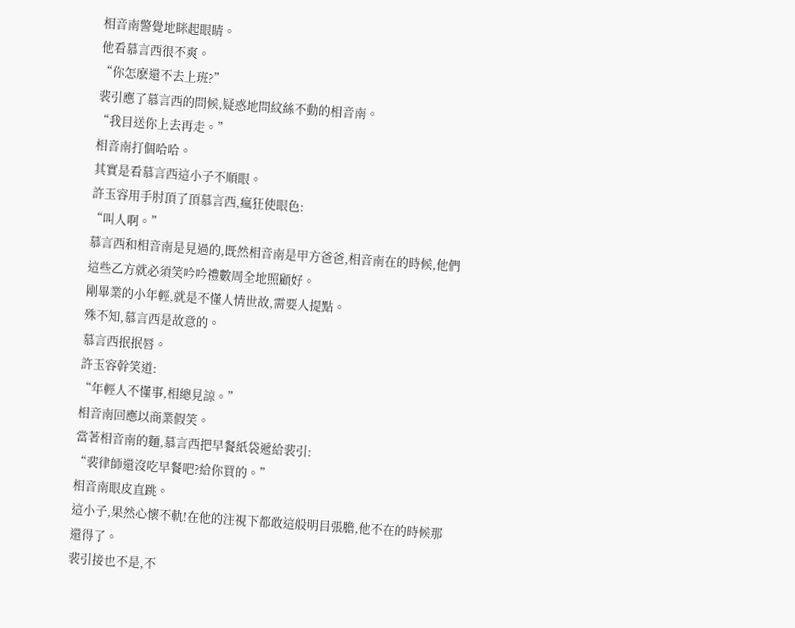相音南警覺地眯起眼睛。
他看慕言西很不爽。
“你怎麽還不去上班?”
裴引應了慕言西的問候,疑惑地問紋絲不動的相音南。
“我目送你上去再走。”
相音南打個哈哈。
其實是看慕言西這小子不順眼。
許玉容用手肘頂了頂慕言西,瘋狂使眼色:
“叫人啊。”
慕言西和相音南是見過的,既然相音南是甲方爸爸,相音南在的時候,他們這些乙方就必須笑吟吟禮數周全地照顧好。
剛畢業的小年輕,就是不懂人情世故,需要人提點。
殊不知,慕言西是故意的。
慕言西抿抿唇。
許玉容幹笑道:
“年輕人不懂事,相總見諒。”
相音南回應以商業假笑。
當著相音南的麵,慕言西把早餐紙袋遞給裴引:
“裴律師還沒吃早餐吧?給你買的。”
相音南眼皮直跳。
這小子,果然心懷不軌!在他的注視下都敢這般明目張膽,他不在的時候那還得了。
裴引接也不是,不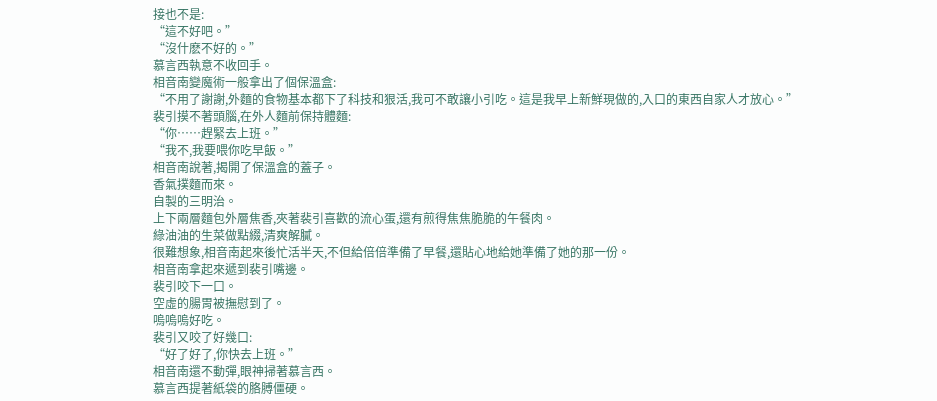接也不是:
“這不好吧。”
“沒什麽不好的。”
慕言西執意不收回手。
相音南變魔術一般拿出了個保溫盒:
“不用了謝謝,外麵的食物基本都下了科技和狠活,我可不敢讓小引吃。這是我早上新鮮現做的,入口的東西自家人才放心。”
裴引摸不著頭腦,在外人麵前保持體麵:
“你……趕緊去上班。”
“我不,我要喂你吃早飯。”
相音南說著,揭開了保溫盒的蓋子。
香氣撲麵而來。
自製的三明治。
上下兩層麵包外層焦香,夾著裴引喜歡的流心蛋,還有煎得焦焦脆脆的午餐肉。
綠油油的生菜做點綴,清爽解膩。
很難想象,相音南起來後忙活半天,不但給倍倍準備了早餐,還貼心地給她準備了她的那一份。
相音南拿起來遞到裴引嘴邊。
裴引咬下一口。
空虛的腸胃被撫慰到了。
嗚嗚嗚好吃。
裴引又咬了好幾口:
“好了好了,你快去上班。”
相音南還不動彈,眼神掃著慕言西。
慕言西提著紙袋的胳膊僵硬。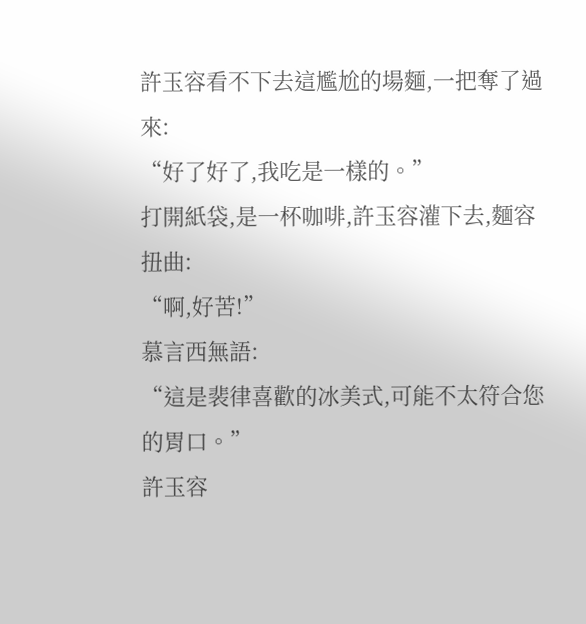許玉容看不下去這尷尬的場麵,一把奪了過來:
“好了好了,我吃是一樣的。”
打開紙袋,是一杯咖啡,許玉容灌下去,麵容扭曲:
“啊,好苦!”
慕言西無語:
“這是裴律喜歡的冰美式,可能不太符合您的胃口。”
許玉容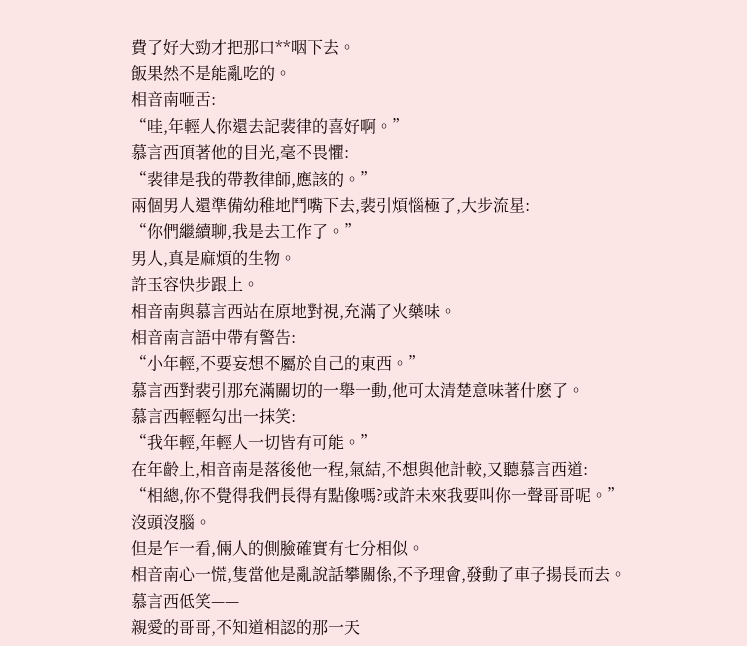費了好大勁才把那口**咽下去。
飯果然不是能亂吃的。
相音南咂舌:
“哇,年輕人你還去記裴律的喜好啊。”
慕言西頂著他的目光,毫不畏懼:
“裴律是我的帶教律師,應該的。”
兩個男人還準備幼稚地鬥嘴下去,裴引煩惱極了,大步流星:
“你們繼續聊,我是去工作了。”
男人,真是麻煩的生物。
許玉容快步跟上。
相音南與慕言西站在原地對視,充滿了火藥味。
相音南言語中帶有警告:
“小年輕,不要妄想不屬於自己的東西。”
慕言西對裴引那充滿關切的一舉一動,他可太清楚意味著什麽了。
慕言西輕輕勾出一抹笑:
“我年輕,年輕人一切皆有可能。”
在年齡上,相音南是落後他一程,氣結,不想與他計較,又聽慕言西道:
“相總,你不覺得我們長得有點像嗎?或許未來我要叫你一聲哥哥呢。”
沒頭沒腦。
但是乍一看,倆人的側臉確實有七分相似。
相音南心一慌,隻當他是亂說話攀關係,不予理會,發動了車子揚長而去。
慕言西低笑——
親愛的哥哥,不知道相認的那一天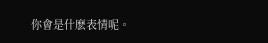你會是什麽表情呢。